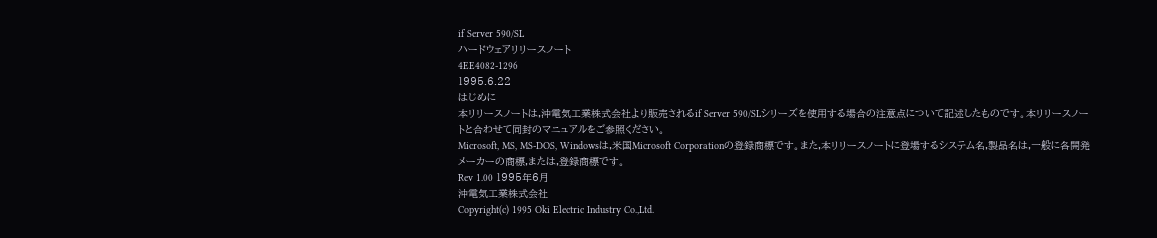if Server 590/SL
ハードウェアリリースノート
4EE4082-1296
1995.6.22
はじめに
本リリースノートは,沖電気工業株式会社より販売されるif Server 590/SLシリーズを使用する場合の注意点について記述したものです。本リリースノートと合わせて同封のマニュアルをご参照ください。
Microsoft, MS, MS-DOS, Windowsは,米国Microsoft Corporationの登録商標です。また,本リリースノートに登場するシステム名,製品名は,一般に各開発メーカーの商標,または,登録商標です。
Rev 1.00 1995年6月
沖電気工業株式会社
Copyright(c) 1995 Oki Electric Industry Co.,Ltd.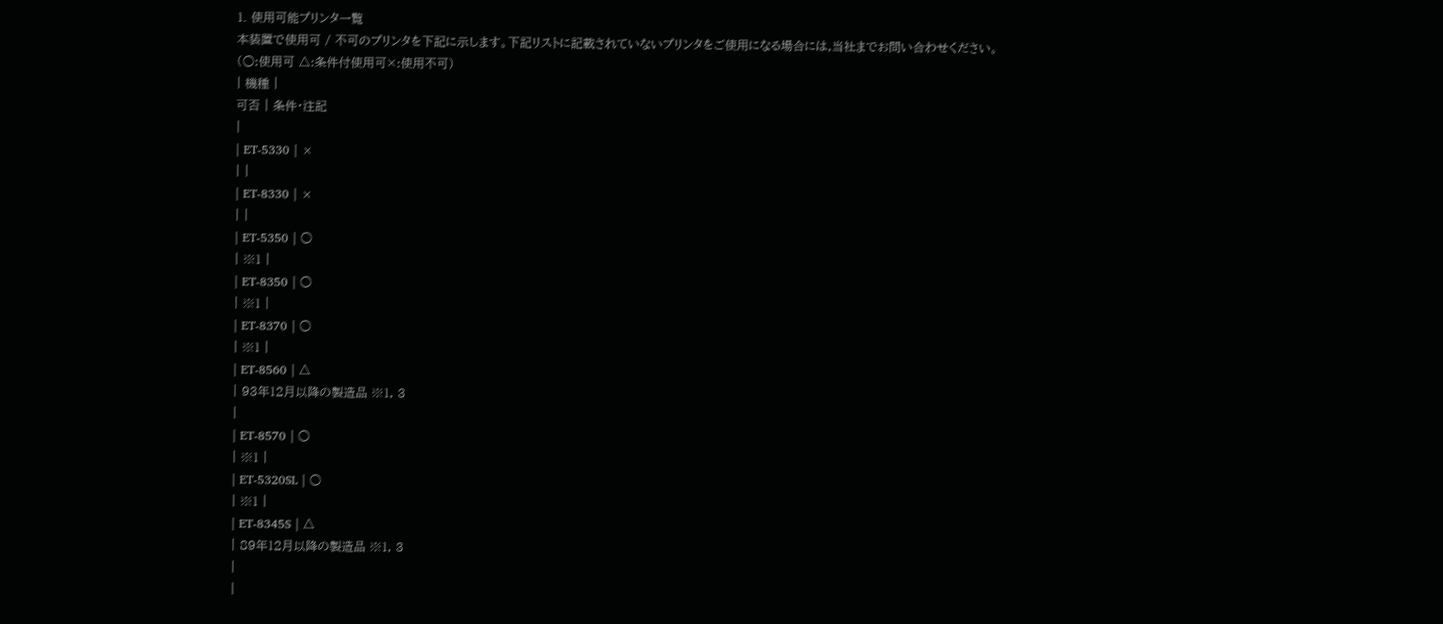1. 使用可能プリンタ一覧
本装置で使用可 / 不可のプリンタを下記に示します。下記リストに記載されていないプリンタをご使用になる場合には,当社までお問い合わせください。
(○:使用可 △:条件付使用可×:使用不可)
| 機種 |
可否 | 条件・注記
|
| ET-5330 | ×
| |
| ET-8330 | ×
| |
| ET-5350 | ○
| ※1 |
| ET-8350 | ○
| ※1 |
| ET-8370 | ○
| ※1 |
| ET-8560 | △
| 93年12月以降の製造品 ※1, 3
|
| ET-8570 | ○
| ※1 |
| ET-5320SL | ○
| ※1 |
| ET-8345S | △
| 89年12月以降の製造品 ※1, 3
|
|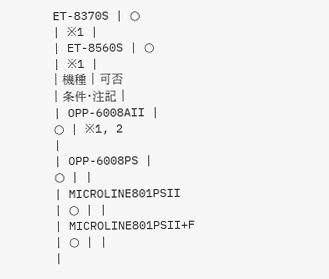ET-8370S | ○
| ※1 |
| ET-8560S | ○
| ※1 |
| 機種 | 可否
| 条件・注記 |
| OPP-6008AII |
○ | ※1, 2
|
| OPP-6008PS |
○ | |
| MICROLINE801PSII
| ○ | |
| MICROLINE801PSII+F
| ○ | |
|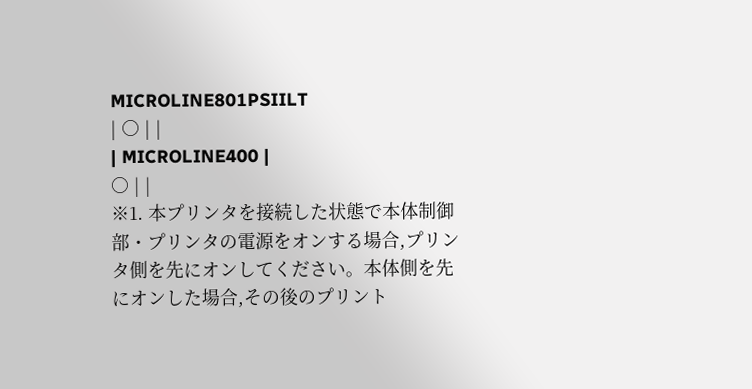MICROLINE801PSIILT
| ○ | |
| MICROLINE400 |
○ | |
※1. 本プリンタを接続した状態で本体制御部・プリンタの電源をオンする場合,プリンタ側を先にオンしてください。本体側を先にオンした場合,その後のプリント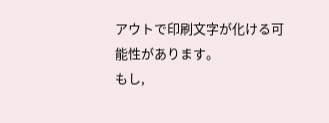アウトで印刷文字が化ける可能性があります。
もし,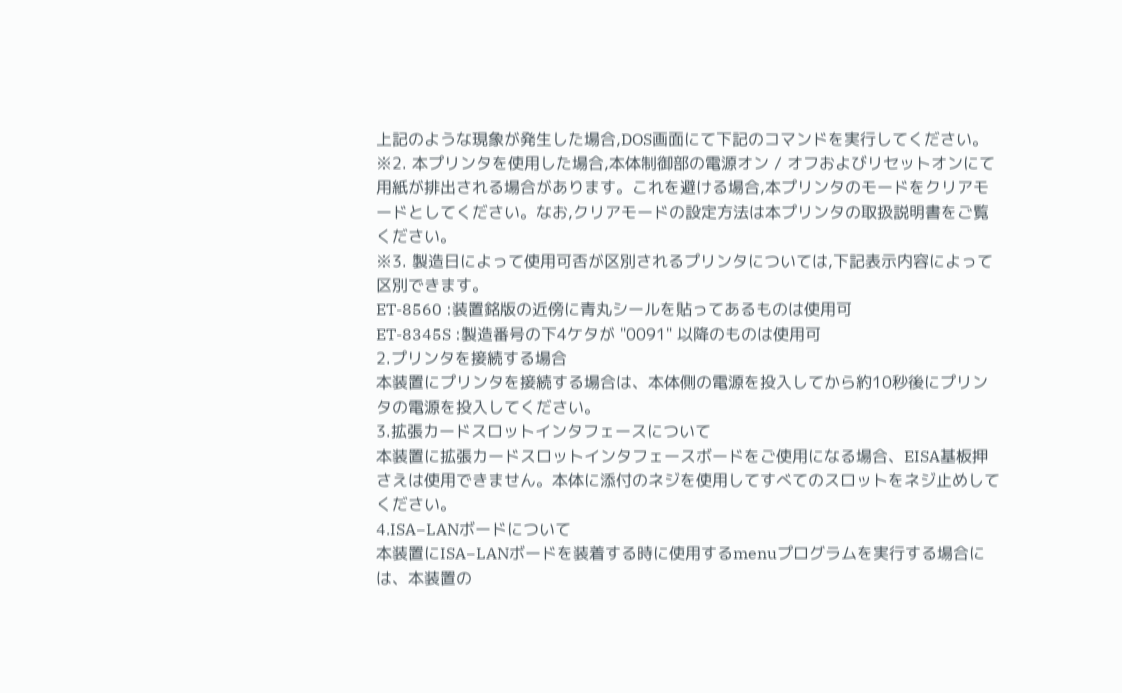上記のような現象が発生した場合,DOS画面にて下記のコマンドを実行してください。
※2. 本プリンタを使用した場合,本体制御部の電源オン / オフおよびリセットオンにて用紙が排出される場合があります。これを避ける場合,本プリンタのモードをクリアモードとしてください。なお,クリアモードの設定方法は本プリンタの取扱説明書をご覧ください。
※3. 製造日によって使用可否が区別されるプリンタについては,下記表示内容によって区別できます。
ET-8560 :装置銘版の近傍に青丸シールを貼ってあるものは使用可
ET-8345S :製造番号の下4ケタが "0091" 以降のものは使用可
2.プリンタを接続する場合
本装置にプリンタを接続する場合は、本体側の電源を投入してから約10秒後にプリンタの電源を投入してください。
3.拡張カードスロットインタフェースについて
本装置に拡張カードスロットインタフェースボードをご使用になる場合、EISA基板押さえは使用できません。本体に添付のネジを使用してすべてのスロットをネジ止めしてください。
4.ISA−LANボードについて
本装置にISA−LANボードを装着する時に使用するmenuプログラムを実行する場合には、本装置の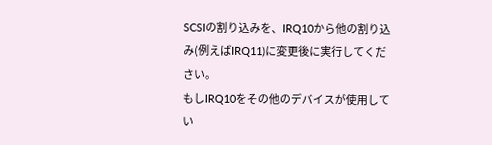SCSIの割り込みを、IRQ10から他の割り込み(例えばIRQ11)に変更後に実行してください。
もしIRQ10をその他のデバイスが使用してい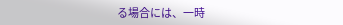る場合には、一時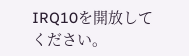IRQ10を開放してください。